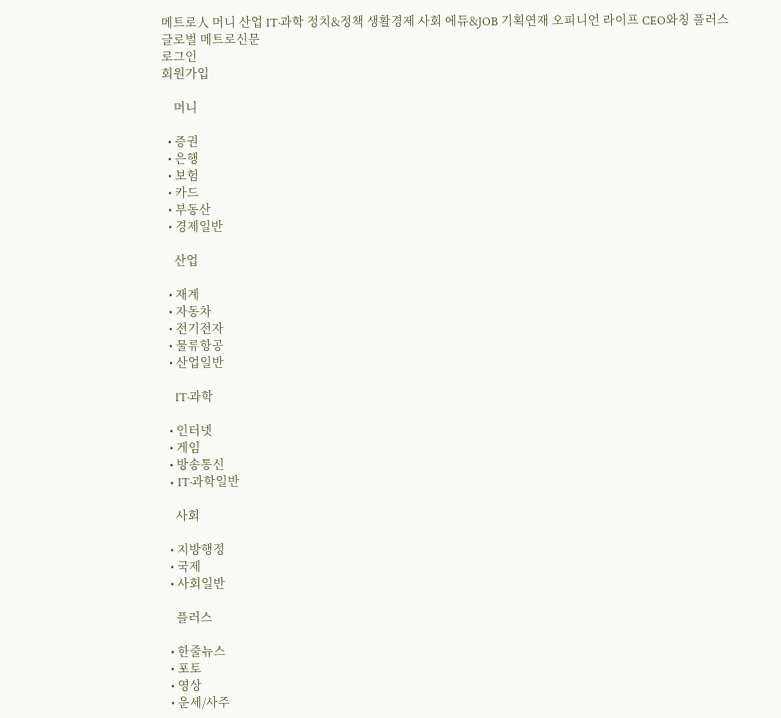메트로人 머니 산업 IT·과학 정치&정책 생활경제 사회 에듀&JOB 기획연재 오피니언 라이프 CEO와칭 플러스
글로벌 메트로신문
로그인
회원가입

    머니

  • 증권
  • 은행
  • 보험
  • 카드
  • 부동산
  • 경제일반

    산업

  • 재계
  • 자동차
  • 전기전자
  • 물류항공
  • 산업일반

    IT·과학

  • 인터넷
  • 게임
  • 방송통신
  • IT·과학일반

    사회

  • 지방행정
  • 국제
  • 사회일반

    플러스

  • 한줄뉴스
  • 포토
  • 영상
  • 운세/사주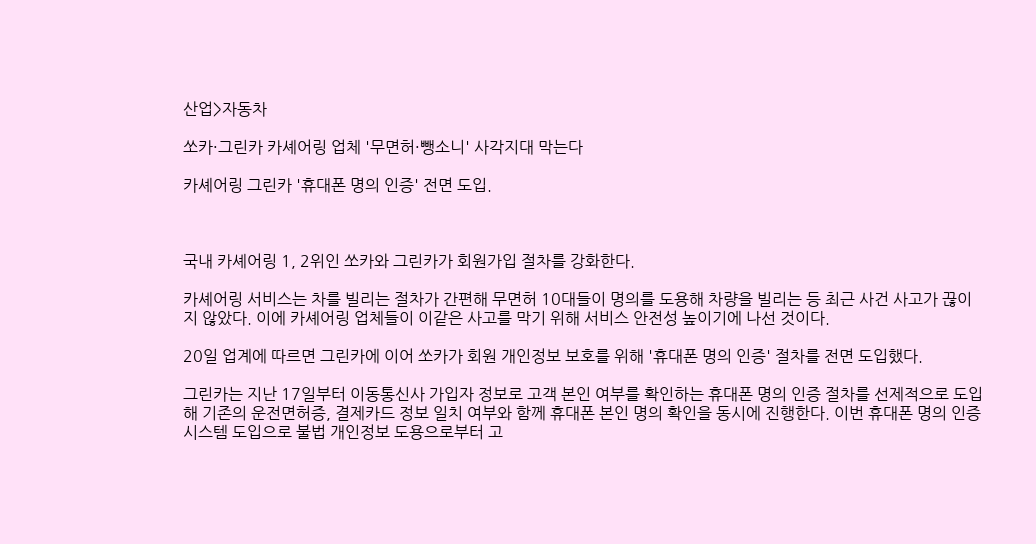산업>자동차

쏘카·그린카 카셰어링 업체 '무면허·뺑소니' 사각지대 막는다

카셰어링 그린카 '휴대폰 명의 인증' 전면 도입.



국내 카셰어링 1, 2위인 쏘카와 그린카가 회원가입 절차를 강화한다.

카셰어링 서비스는 차를 빌리는 절차가 간편해 무면허 10대들이 명의를 도용해 차량을 빌리는 등 최근 사건 사고가 끊이지 않았다. 이에 카셰어링 업체들이 이같은 사고를 막기 위해 서비스 안전성 높이기에 나선 것이다.

20일 업계에 따르면 그린카에 이어 쏘카가 회원 개인정보 보호를 위해 '휴대폰 명의 인증' 절차를 전면 도입했다.

그린카는 지난 17일부터 이동통신사 가입자 정보로 고객 본인 여부를 확인하는 휴대폰 명의 인증 절차를 선제적으로 도입해 기존의 운전면허증, 결제카드 정보 일치 여부와 함께 휴대폰 본인 명의 확인을 동시에 진행한다. 이번 휴대폰 명의 인증 시스템 도입으로 불법 개인정보 도용으로부터 고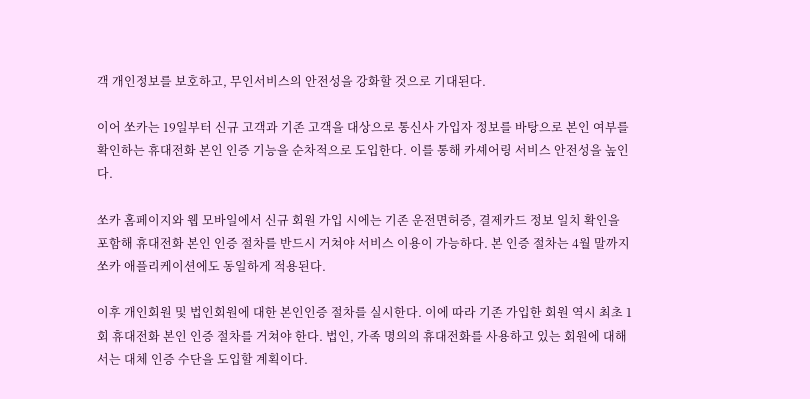객 개인정보를 보호하고, 무인서비스의 안전성을 강화할 것으로 기대된다.

이어 쏘카는 19일부터 신규 고객과 기존 고객을 대상으로 통신사 가입자 정보를 바탕으로 본인 여부를 확인하는 휴대전화 본인 인증 기능을 순차적으로 도입한다. 이를 통해 카셰어링 서비스 안전성을 높인다.

쏘카 홈페이지와 웹 모바일에서 신규 회원 가입 시에는 기존 운전면허증, 결제카드 정보 일치 확인을 포함해 휴대전화 본인 인증 절차를 반드시 거쳐야 서비스 이용이 가능하다. 본 인증 절차는 4월 말까지 쏘카 애플리케이션에도 동일하게 적용된다.

이후 개인회원 및 법인회원에 대한 본인인증 절차를 실시한다. 이에 따라 기존 가입한 회원 역시 최초 1회 휴대전화 본인 인증 절차를 거쳐야 한다. 법인, 가족 명의의 휴대전화를 사용하고 있는 회원에 대해서는 대체 인증 수단을 도입할 계획이다.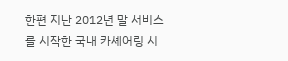한편 지난 2012년 말 서비스를 시작한 국내 카셰어링 시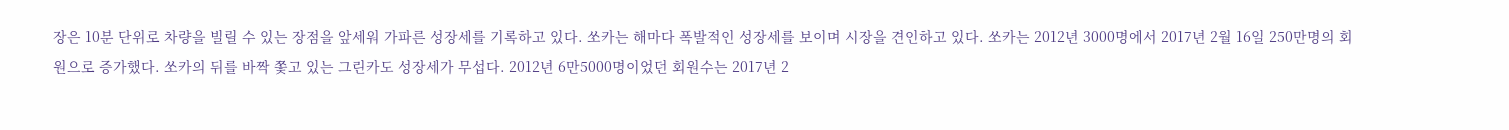장은 10분 단위로 차량을 빌릴 수 있는 장점을 앞세워 가파른 성장세를 기록하고 있다. 쏘카는 해마다 폭발적인 성장세를 보이며 시장을 견인하고 있다. 쏘카는 2012년 3000명에서 2017년 2월 16일 250만명의 회원으로 증가했다. 쏘카의 뒤를 바짝 쫓고 있는 그린카도 성장세가 무섭다. 2012년 6만5000명이었던 회원수는 2017년 2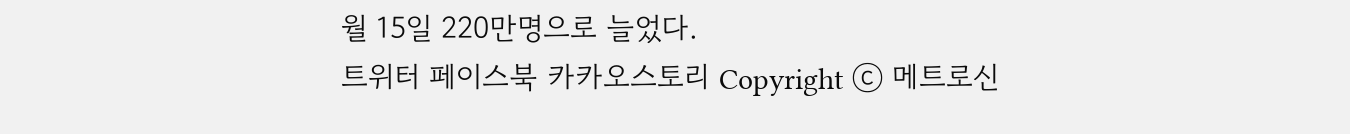월 15일 220만명으로 늘었다.
트위터 페이스북 카카오스토리 Copyright ⓒ 메트로신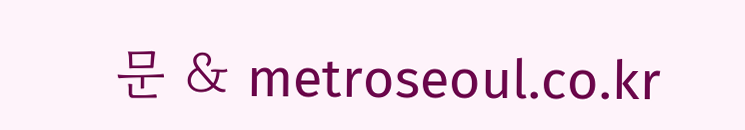문 & metroseoul.co.kr